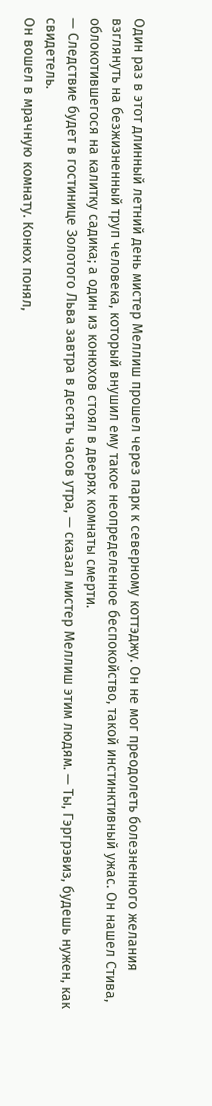Один раз в этот длинный летний день мистер Меллиш прошел через парк к северному коттэджу. Он не мог преодолеть болезненного желания взглянуть на безжизненный труп человека, который внушил ему такое неопределенное беспокойство, такой инстинктивный ужас. Он нашел Стива, облокотившегося на калитку садика; а один из конюхов стоял в дверях комнаты смерти.
— Следствие будет в гостинице Золотого Льва завтра в десять часов утра, — сказал мистер Меллиш этим людям. — Ты, Гэргрэвиз, будешь нужен, как свидетель.
Он вошел в мрачную комнату. Конюх понял,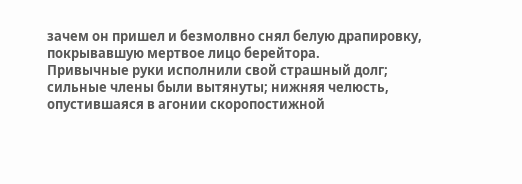зачем он пришел и безмолвно снял белую драпировку, покрывавшую мертвое лицо берейтора.
Привычные руки исполнили свой страшный долг; сильные члены были вытянуты; нижняя челюсть, опустившаяся в агонии скоропостижной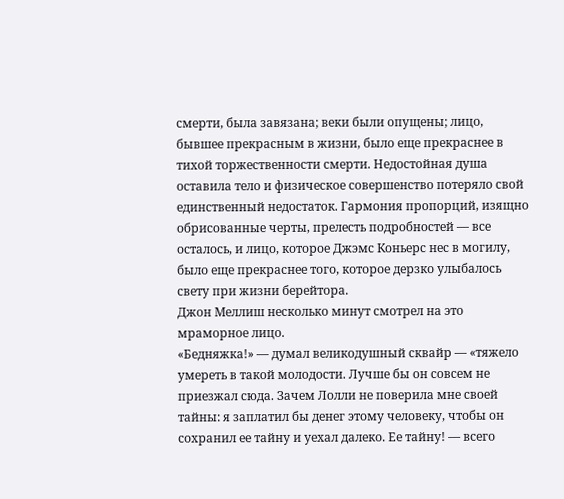смерти, была завязана; веки были опущены; лицо, бывшее прекрасным в жизни, было еще прекраснее в тихой торжественности смерти. Недостойная душа оставила тело и физическое совершенство потеряло свой единственный недостаток. Гармония пропорций, изящно обрисованные черты, прелесть подробностей — все осталось, и лицо, которое Джэмс Коньерс нес в могилу, было еще прекраснее того, которое дерзко улыбалось свету при жизни берейтора.
Джон Меллиш несколько минут смотрел на это мраморное лицо.
«Бедняжка!» — думал великодушный сквайр — «тяжело умереть в такой молодости. Лучше бы он совсем не приезжал сюда. Зачем Лолли не поверила мне своей тайны: я заплатил бы денег этому человеку, чтобы он сохранил ее тайну и уехал далеко. Ее тайну! — всего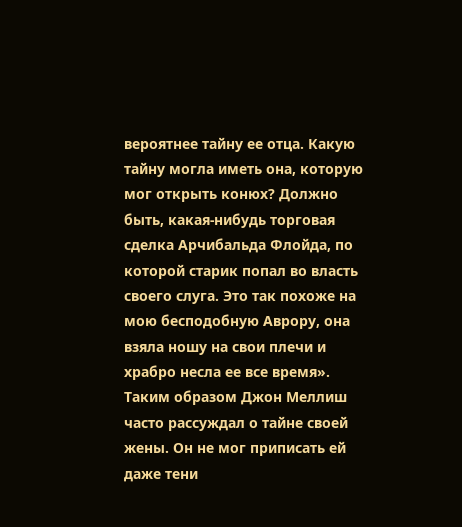вероятнее тайну ее отца. Какую тайну могла иметь она, которую мог открыть конюх? Должно быть, какая-нибудь торговая сделка Арчибальда Флойда, по которой старик попал во власть своего слуга. Это так похоже на мою бесподобную Аврору, она взяла ношу на свои плечи и храбро несла ее все время».
Таким образом Джон Меллиш часто рассуждал о тайне своей жены. Он не мог приписать ей даже тени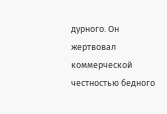дурного. Он жертвовал коммерческой честностью бедного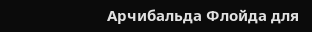Арчибальда Флойда для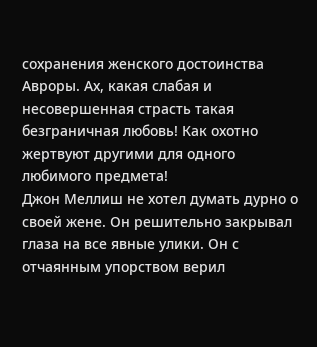сохранения женского достоинства Авроры. Ах, какая слабая и несовершенная страсть такая безграничная любовь! Как охотно жертвуют другими для одного любимого предмета!
Джон Меллиш не хотел думать дурно о своей жене. Он решительно закрывал глаза на все явные улики. Он с отчаянным упорством верил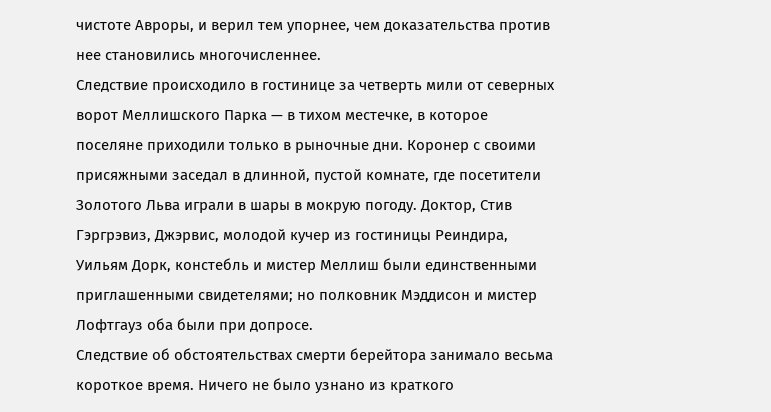чистоте Авроры, и верил тем упорнее, чем доказательства против нее становились многочисленнее.
Следствие происходило в гостинице за четверть мили от северных ворот Меллишского Парка — в тихом местечке, в которое поселяне приходили только в рыночные дни. Коронер с своими присяжными заседал в длинной, пустой комнате, где посетители Золотого Льва играли в шары в мокрую погоду. Доктор, Стив Гэргрэвиз, Джэрвис, молодой кучер из гостиницы Реиндира, Уильям Дорк, констебль и мистер Меллиш были единственными приглашенными свидетелями; но полковник Мэддисон и мистер Лофтгауз оба были при допросе.
Следствие об обстоятельствах смерти берейтора занимало весьма короткое время. Ничего не было узнано из краткого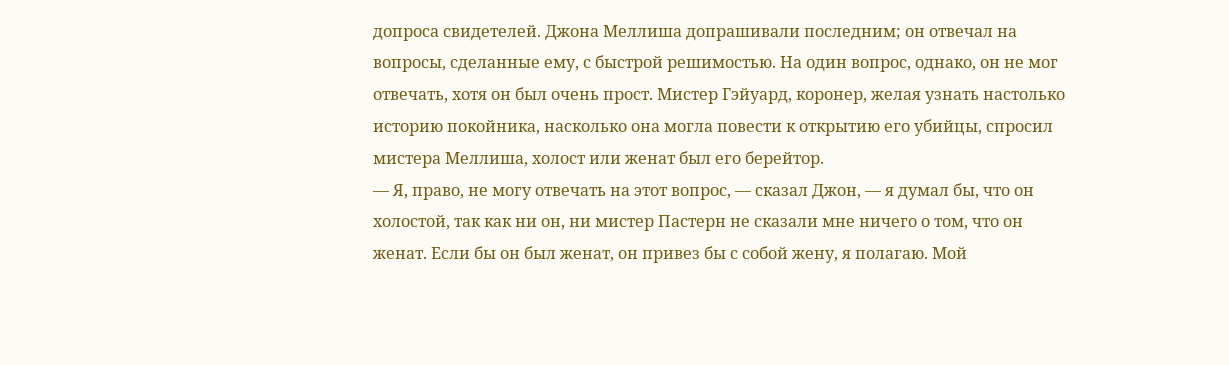допроса свидетелей. Джона Меллиша допрашивали последним; он отвечал на вопросы, сделанные ему, с быстрой решимостью. На один вопрос, однако, он не мог отвечать, хотя он был очень прост. Мистер Гэйуард, коронер, желая узнать настолько историю покойника, насколько она могла повести к открытию его убийцы, спросил мистера Меллиша, холост или женат был его берейтор.
— Я, право, не могу отвечать на этот вопрос, — сказал Джон, — я думал бы, что он холостой, так как ни он, ни мистер Пастерн не сказали мне ничего о том, что он женат. Если бы он был женат, он привез бы с собой жену, я полагаю. Мой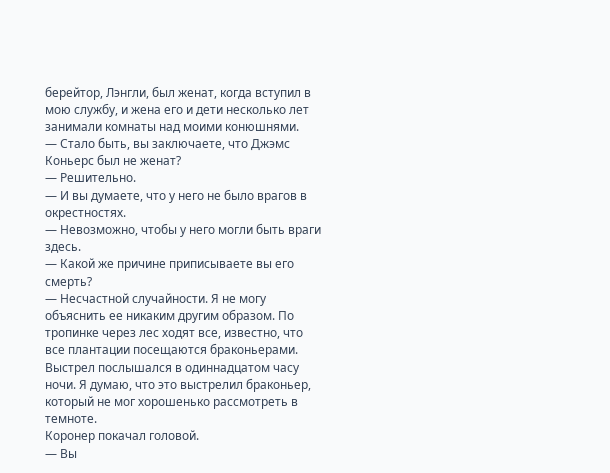берейтор, Лэнгли, был женат, когда вступил в мою службу, и жена его и дети несколько лет занимали комнаты над моими конюшнями.
— Стало быть, вы заключаете, что Джэмс Коньерс был не женат?
— Решительно.
— И вы думаете, что у него не было врагов в окрестностях.
— Невозможно, чтобы у него могли быть враги здесь.
— Какой же причине приписываете вы его смерть?
— Несчастной случайности. Я не могу объяснить ее никаким другим образом. По тропинке через лес ходят все, известно, что все плантации посещаются браконьерами. Выстрел послышался в одиннадцатом часу ночи. Я думаю, что это выстрелил браконьер, который не мог хорошенько рассмотреть в темноте.
Коронер покачал головой.
— Вы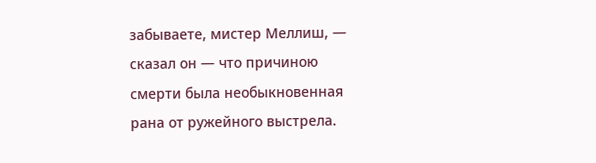забываете, мистер Меллиш, — сказал он — что причиною смерти была необыкновенная рана от ружейного выстрела.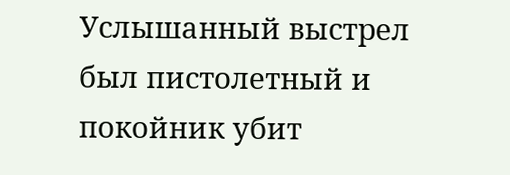Услышанный выстрел был пистолетный и покойник убит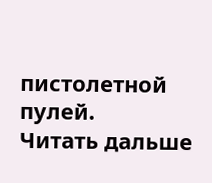пистолетной пулей.
Читать дальше